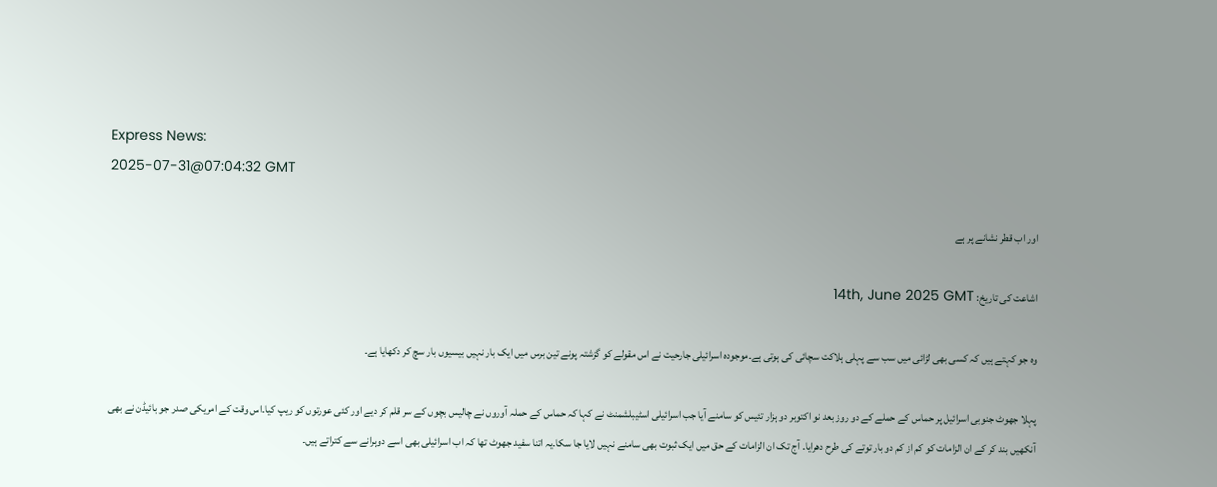Express News:
2025-07-31@07:04:32 GMT

اور اب قطر نشانے پر ہے

اشاعت کی تاریخ: 14th, June 2025 GMT

وہ جو کہتے ہیں کہ کسی بھی لڑائی میں سب سے پہلی ہلاکت سچائی کی ہوتی ہے۔موجودہ اسرائیلی جارحیت نے اس مقولے کو گزشتہ پونے تین برس میں ایک بار نہیں بیسیوں بار سچ کر دکھایا ہے۔

پہلا جھوٹ جنوبی اسرائیل پر حماس کے حملے کے دو روز بعد نو اکتوبر دو ہزار تئیس کو سامنے آیا جب اسرائیلی اسٹیبلشمنٹ نے کہا کہ حماس کے حملہ آوروں نے چالیس بچوں کے سر قلم کر دیے اور کئی عورتوں کو ریپ کیا۔اس وقت کے امریکی صدر جو بائیڈن نے بھی آنکھیں بند کر کے ان الزامات کو کم از کم دو بار توتے کی طرح دھرایا۔ آج تک ان الزامات کے حق میں ایک ثبوت بھی سامنے نہیں لایا جا سکا۔یہ اتنا سفید جھوٹ تھا کہ اب اسرائیلی بھی اسے دوہرانے سے کتراتے ہیں۔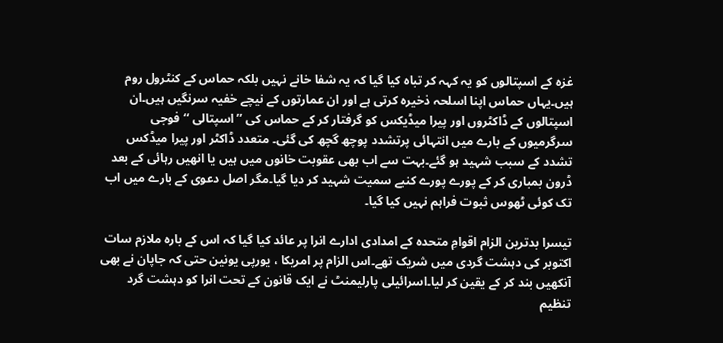غزہ کے اسپتالوں کو یہ کہہ کر تباہ کیا گیا کہ یہ شفا خانے نہیں بلکہ حماس کے کنٹرول روم ہیں۔یہاں حماس اپنا اسلحہ ذخیرہ کرتی ہے اور ان عمارتوں کے نیچے خفیہ سرنگیں ہیں۔ان اسپتالوں کے ڈاکٹروں اور پیرا میڈیکس کو گرفتار کر کے حماس کی ’’ اسپتالی ‘‘ فوجی سرگرمیوں کے بارے میں انتہائی پرتشدد پوچھ گچھ کی گئی۔ متعدد ڈاکٹر اور پیرا میڈکس تشدد کے سبب شہید ہو گئے۔بہت سے اب بھی عقوبت خانوں میں ہیں یا انھیں رہائی کے بعد ڈرون بمباری کر کے پورے پورے کنبے سمیت شہید کر دیا گیا۔مگر اصل دعوی کے بارے میں اب تک کوئی ٹھوس ثبوت فراہم نہیں کیا گیا۔

تیسرا بدترین الزام اقوامِ متحدہ کے امدادی ادارے انرا پر عائد کیا گیا کہ اس کے بارہ ملازم سات اکتوبر کی دہشت گردی میں شریک تھے۔اس الزام پر امریکا ، یورپی یونین حتی کہ جاپان نے بھی آنکھیں بند کر کے یقین کر لیا۔اسرائیلی پارلیمنٹ نے ایک قانون کے تحت انرا کو دہشت گرد تنظیم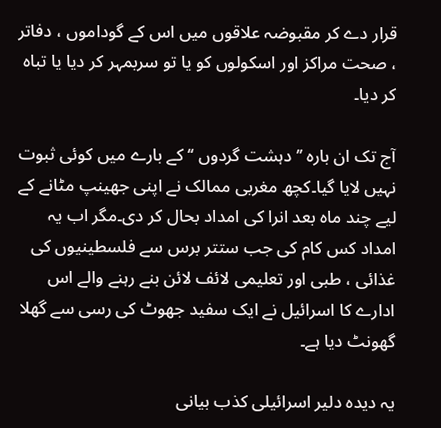قرار دے کر مقبوضہ علاقوں میں اس کے گوداموں ، دفاتر ، صحت مراکز اور اسکولوں کو یا تو سربمہر کر دیا یا تباہ کر دیا۔

آج تک ان بارہ ’’ دہشت گردوں ‘‘ کے بارے میں کوئی ثبوت نہیں لایا گیا۔کچھ مغربی ممالک نے اپنی جھینپ مٹانے کے لیے چند ماہ بعد انرا کی امداد بحال کر دی۔مگر اب یہ امداد کس کام کی جب ستتر برس سے فلسطینیوں کی غذائی ، طبی اور تعلیمی لائف لائن بنے رہنے والے اس ادارے کا اسرائیل نے ایک سفید جھوٹ کی رسی سے گھلا گھونٹ دیا ہے۔

یہ دیدہ دلیر اسرائیلی کذب بیانی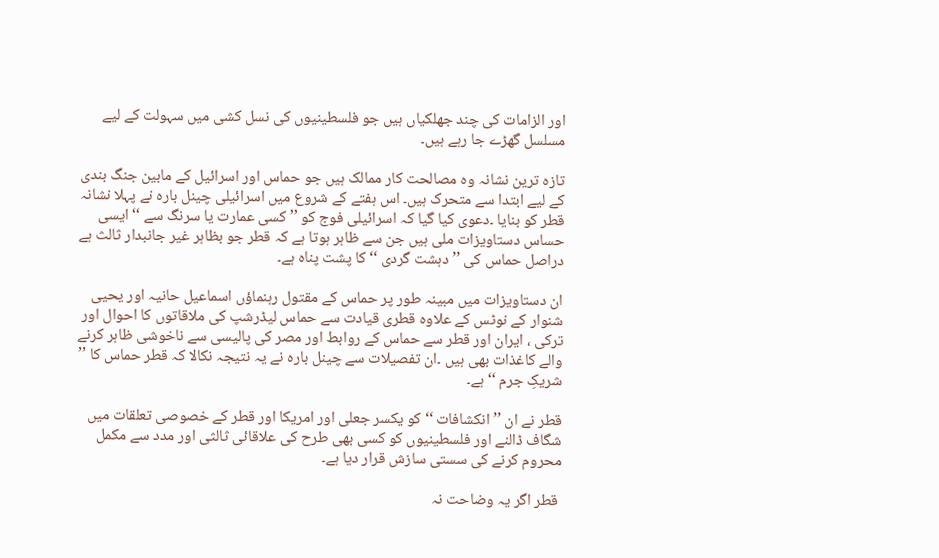اور الزامات کی چند جھلکیاں ہیں جو فلسطینیوں کی نسل کشی میں سہولت کے لیے مسلسل گھڑے جا رہے ہیں۔

تازہ ترین نشانہ وہ مصالحت کار ممالک ہیں جو حماس اور اسرائیل کے مابین جنگ بندی کے لیے ابتدا سے متحرک ہیں۔ اس ہفتے کے شروع میں اسرائیلی چینل بارہ نے پہلا نشانہ قطر کو بنایا ۔دعوی کیا گیا کہ اسرائیلی فوج کو ’’ کسی عمارت یا سرنگ سے ‘‘ ایسی حساس دستاویزات ملی ہیں جن سے ظاہر ہوتا ہے کہ قطر جو بظاہر غیر جانبدار ثالث ہے دراصل حماس کی ’’ دہشت گردی ‘‘ کا پشت پناہ ہے۔

ان دستاویزات میں مبینہ طور پر حماس کے مقتول رہنماؤں اسماعیل حانیہ اور یحیی شنوار کے نوٹس کے علاوہ قطری قیادت سے حماس لیڈرشپ کی ملاقاتوں کا احوال اور ترکی ، ایران اور قطر سے حماس کے روابط اور مصر کی پالیسی سے ناخوشی ظاہر کرنے والے کاغذات بھی ہیں ۔ان تفصیلات سے چینل بارہ نے یہ نتیجہ نکالا کہ قطر حماس کا ’’ شریکِ جرم ‘‘ ہے۔

قطر نے ان ’’ انکشافات ‘‘ کو یکسر جعلی اور امریکا اور قطر کے خصوصی تعلقات میں شگاف ڈالنے اور فلسطینیوں کو کسی بھی طرح کی علاقائی ثالثی اور مدد سے مکمل محروم کرنے کی سستی سازش قرار دیا ہے۔

 قطر اگر یہ وضاحت نہ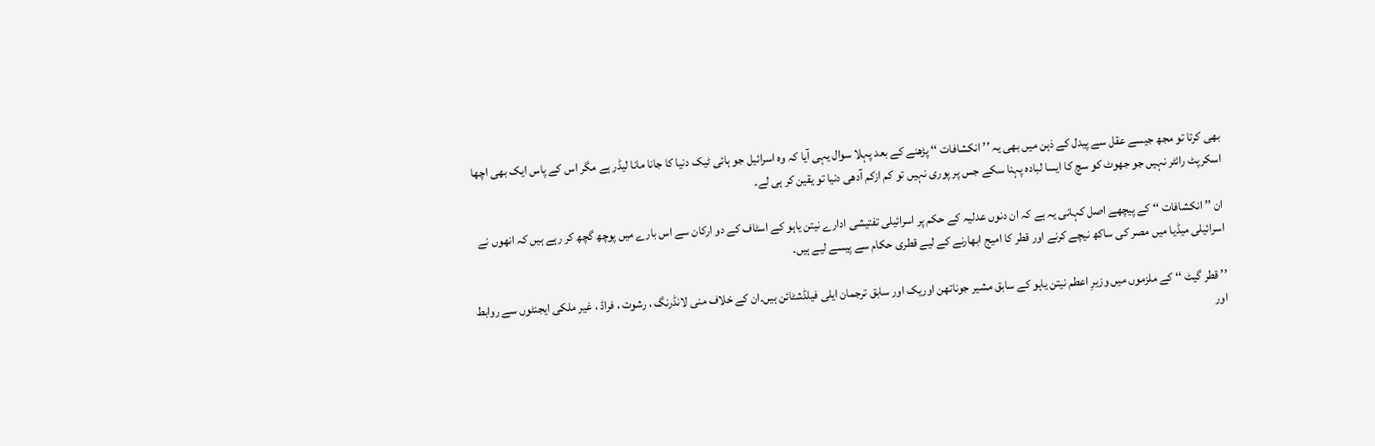بھی کرتا تو مجھ جیسے عقل سے پیدل کے ذہن میں بھی یہ ’’ انکشافات ‘‘ پڑھنے کے بعد پہلا سوال یہی آیا کہ وہ اسرائیل جو ہائی ٹیک دنیا کا جانا مانا لیڈر ہے مگر اس کے پاس ایک بھی اچھا اسکرپٹ رائٹر نہیں جو جھوٹ کو سچ کا ایسا لبادہ پہنا سکے جس پر پوری نہیں تو کم ازکم آدھی دنیا تو یقین کر ہی لے۔

ان ’’ انکشافات ‘‘ کے پیچھے اصل کہانی یہ ہے کہ ان دنوں عدلیہ کے حکم پر اسرائیلی تفتیشی ادارے نیتن یاہو کے اسٹاف کے دو ارکان سے اس بارے میں پوچھ گچھ کر رہے ہیں کہ انھوں نے اسرائیلی میڈیا میں مصر کی ساکھ نیچے کرنے اور قطر کا امیج ابھارنے کے لیے قطری حکام سے پیسے لیے ہیں۔

’’ قطر گیٹ ‘‘ کے ملزموں میں وزیرِ اعطم نیتن یاہو کے سابق مشیر جوناتھن اوریک اور سابق ترجمان ایلی فیلڈشٹائن ہیں۔ان کے خلاف منی لانڈرنگ ، رشوت ، فراڈ ، غیر ملکی ایجنٹوں سے روابط اور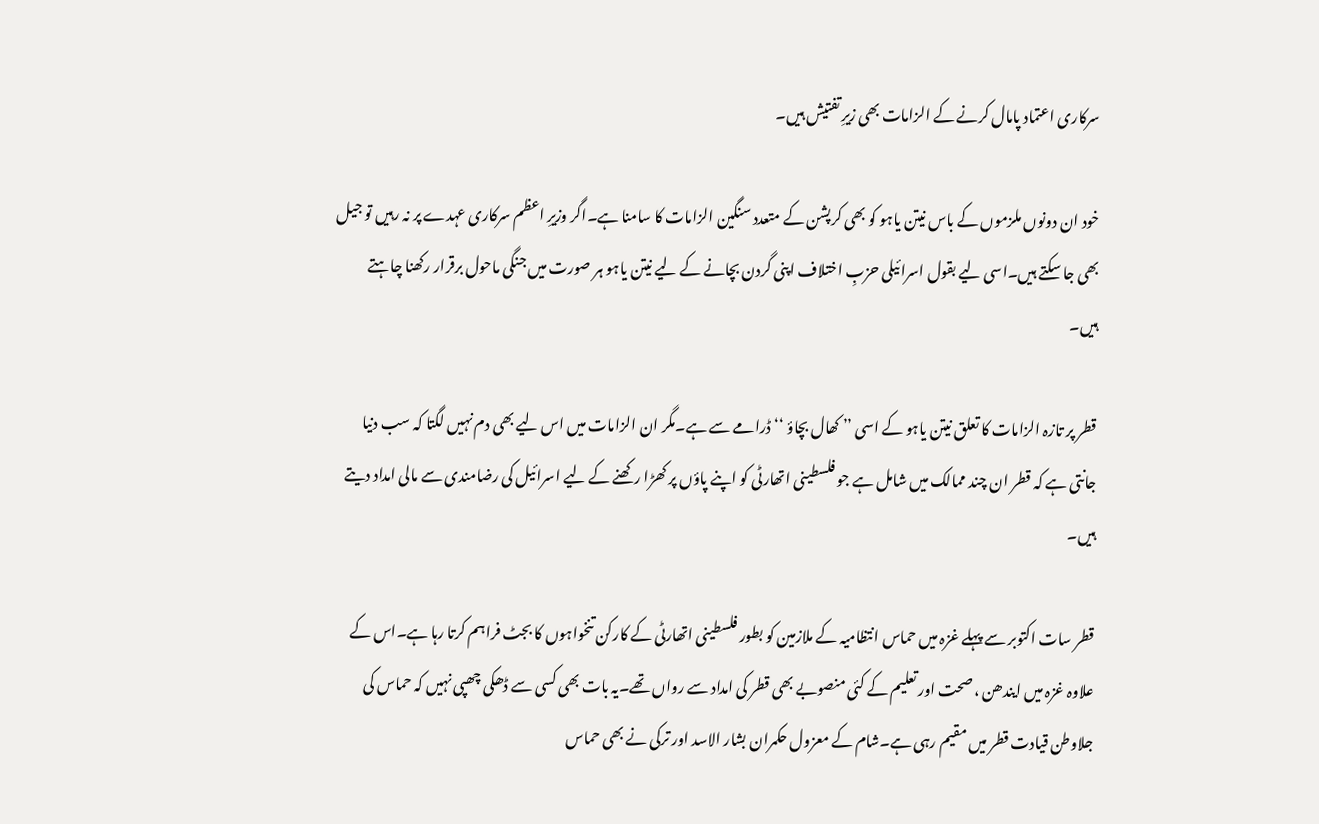سرکاری اعتماد پامال کرنے کے الزامات بھی زیرِ تفتیش ہیں۔

خود ان دونوں ملزموں کے باس نیتن یاہو کو بھی کرپشن کے متعدد سنگین الزامات کا سامنا ہے۔اگر وزیرِ اعظم سرکاری عہدے پر نہ رہیں تو جیل بھی جا سکتے ہیں۔اسی لیے بقول اسرائیلی حزبِ اختلاف اپنی گردن بچانے کے لیے نیتن یاہو ہر صورت میں جنگی ماحول برقرار رکھنا چاہتے ہیں۔

قطر پر تازہ الزامات کا تعلق نیتن یاہو کے اسی ’’ کھال بچاؤ ‘‘ ڈرامے سے ہے۔مگر ان الزامات میں اس لیے بھی دم نہیں لگتا کہ سب دنیا جانتی ہے کہ قطر ان چند ممالک میں شامل ہے جو فلسطینی اتھارٹی کو اپنے پاؤں پر کھڑا رکھنے کے لیے اسرائیل کی رضامندی سے مالی امداد دیتے ہیں۔

قطر سات اکتوبر سے پہلے غزہ میں حماس انتظامیہ کے ملازمین کو بطور فلسطینی اتھارٹی کے کارکن تنخواہوں کا بجٹ فراہم کرتا رہا ہے۔اس کے علاوہ غزہ میں ایندھن ، صحت اور تعلیم کے کئی منصوبے بھی قطر کی امداد سے رواں تھے۔یہ بات بھی کسی سے ڈھکی چھپی نہیں کہ حماس کی جلاوطن قیادت قطر میں مقیم رہی ہے۔شام کے معزول حکمران بشار الاسد اور ترکی نے بھی حماس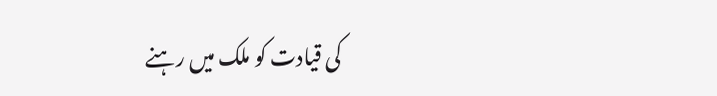کی قیادت کو ملک میں رہنے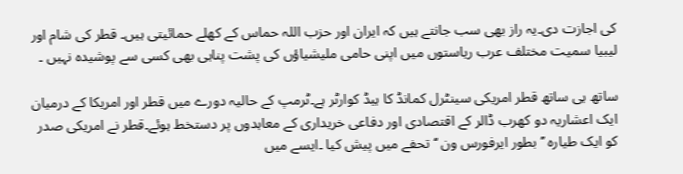کی اجازت دی۔یہ راز بھی سب جانتے ہیں کہ ایران اور حزب اللہ حماس کے کھلے حمائیتی ہیں۔ قطر کی شام اور لیبیا سمیت مختلف عرب ریاستوں میں اپنی حامی ملیشیاؤں کی پشت پناہی بھی کسی سے پوشیدہ نہیں ۔

ساتھ ہی ساتھ قطر امریکی سینٹرل کمانڈ کا ہیڈ کوارٹر ہے۔ٹرمپ کے حالیہ دورے میں قطر اور امریکا کے درمیان ایک اعشاریہ دو کھرب ڈالر کے اقتصادی اور دفاعی خریداری کے معاہدوں پر دستخط ہوئے۔قطر نے امریکی صدر کو ایک طیارہ ’’ بطور ایرفورس ون ‘‘ تحفے میں پیش کیا ۔ایسے میں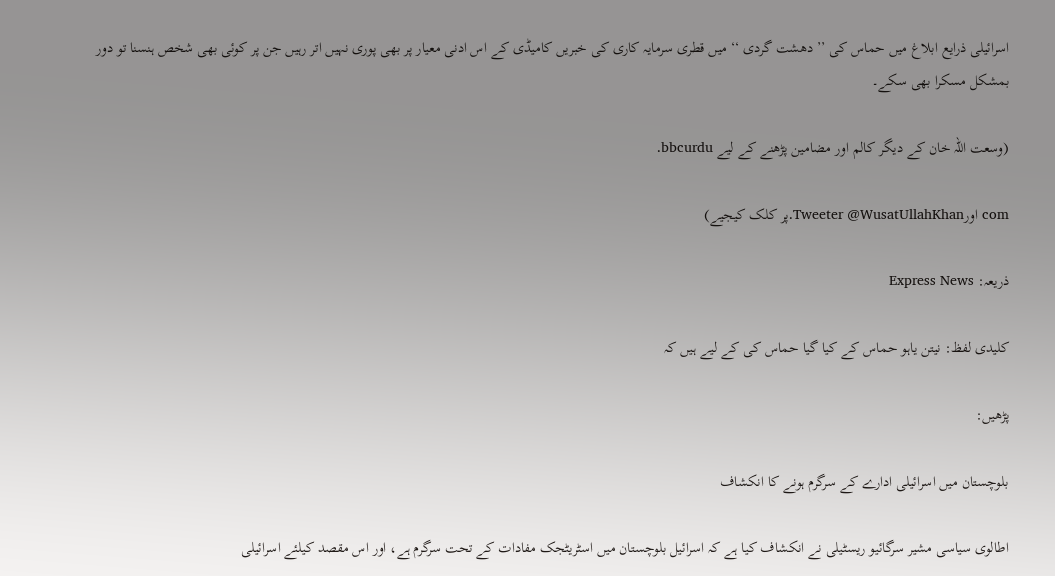اسرائیلی ذرایع ابلاغ میں حماس کی ’’ دھشت گردی ‘‘ میں قطری سرمایہ کاری کی خبریں کامیڈی کے اس ادنی معیار پر بھی پوری نہیں اتر رہیں جن پر کوئی بھی شخص ہنسنا تو دور بمشکل مسکرا بھی سکے۔

(وسعت اللہ خان کے دیگر کالم اور مضامین پڑھنے کے لیے bbcurdu.

com اورTweeter @WusatUllahKhan.پر کلک کیجیے)

ذریعہ: Express News

کلیدی لفظ: نیتن یاہو حماس کے کیا گیا حماس کی کے لیے ہیں کہ

پڑھیں:

بلوچستان میں اسرائیلی ادارے کے سرگرم ہونے کا انکشاف

اطالوی سیاسی مشیر سرگائیو ریسٹیلی نے انکشاف کیا ہے کہ اسرائیل بلوچستان میں اسٹریٹجک مفادات کے تحت سرگرم ہے، اور اس مقصد کیلئے اسرائیلی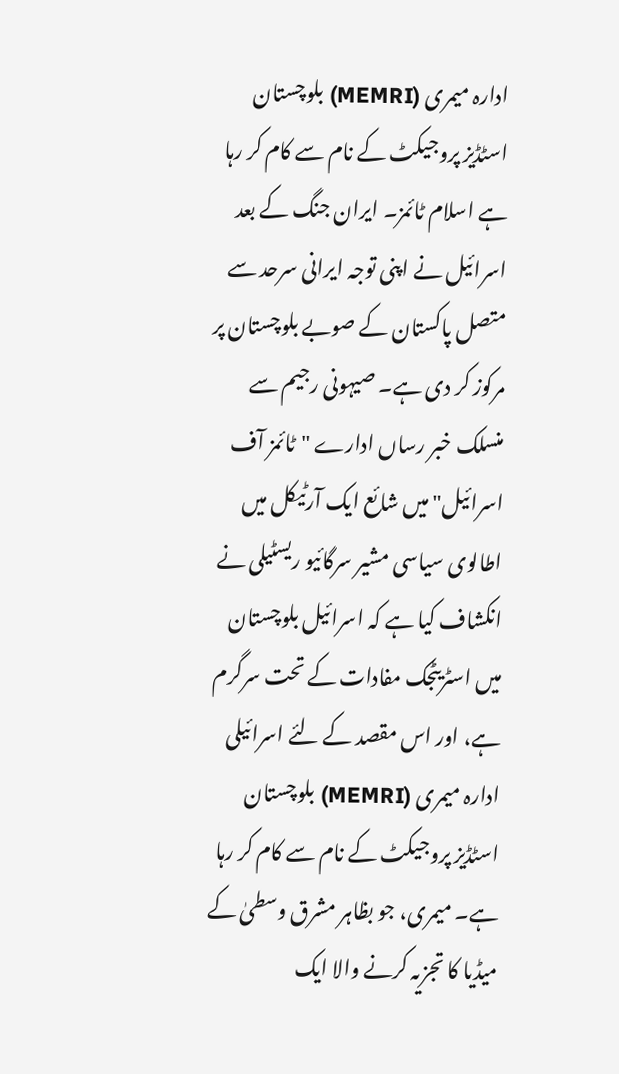ادارہ میمری (MEMRI) بلوچستان اسٹڈیز پروجیکٹ کے نام سے کام کر رہا ہے اسلام ٹائمز۔ ایران جنگ کے بعد اسرائیل نے اپنی توجہ ایرانی سرحد سے متصل پاکستان کے صوبے بلوچستان پر مرکوز کر دی ہے۔ صیہونی رجیم سے منسلک خبر رساں ادارے "ٹائمز آف اسرائیل" میں شائع ایک آرٹیکل میں اطالوی سیاسی مشیر سرگائیو ریسٹیلی نے انکشاف کیا ہے کہ اسرائیل بلوچستان میں اسٹریٹجک مفادات کے تحت سرگرم ہے، اور اس مقصد کے لئے اسرائیلی ادارہ میمری (MEMRI) بلوچستان اسٹڈیز پروجیکٹ کے نام سے کام کر رہا ہے۔ میمری، جو بظاہر مشرق وسطیٰ کے میڈیا کا تجزیہ کرنے والا ایک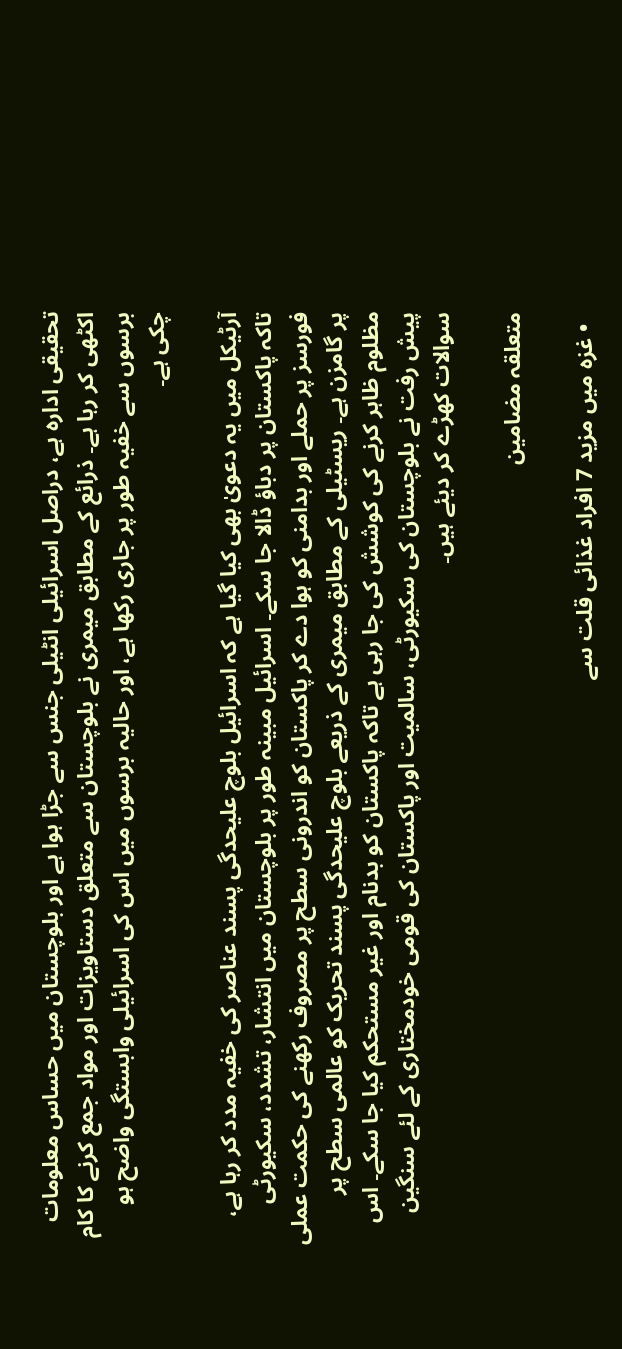تحقیقی ادارہ ہے، دراصل اسرائیلی انٹیلی جنس سے جڑا ہوا ہے اور بلوچستان میں حساس معلومات اکٹھی کر رہا ہے۔ ذرائع کے مطابق میمری نے بلوچستان سے متعلق دستاویزات اور مواد جمع کرنے کا کام برسوں سے خفیہ طور پر جاری رکھا ہے، اور حالیہ برسوں میں اس کی اسرائیلی وابستگی واضح ہو چکی ہے۔

آرٹیکل میں یہ دعویٰ بھی کیا گیا ہے کہ اسرائیل بلوچ علیحدگی پسند عناصر کی خفیہ مدد کر رہا ہے، تاکہ پاکستان پر دباؤ ڈالا جا سکے۔ اسرائیل مبینہ طور پر بلوچستان میں انتشار، تشدد، سکیورٹی فورسز پر حملے اور بدامنی کو ہوا دے کر پاکستان کو اندرونی سطح پر مصروف رکھنے کی حکمت عملی پر گامزن ہے۔ ریسٹیلی کے مطابق میمری کے ذریعے بلوچ علیحدگی پسند تحریک کو عالمی سطح پر مظلوم ظاہر کرنے کی کوشش کی جا رہی ہے تاکہ پاکستان کو بدنام اور غیر مستحکم کیا جا سکے۔ اس پیش رفت نے بلوچستان کی سکیورٹی، سالمیت اور پاکستان کی قومی خودمختاری کے لئے سنگین سوالات کھڑے کر دیئے ہیں۔

متعلقہ مضامین

  • غزہ میں مزید 7 افراد غذائی قلت سے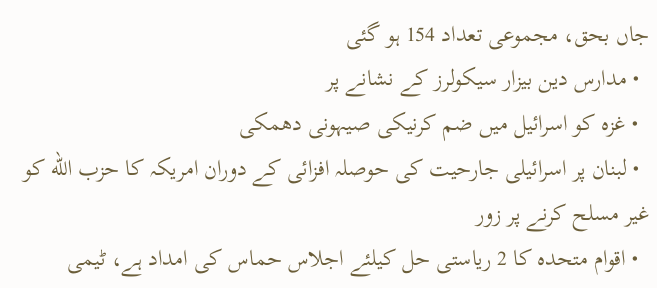جاں بحق، مجموعی تعداد 154 ہو گئی
  • مدارس دین بیزار سیکولرز کے نشانے پر
  • غزہ کو اسرائیل میں ضم کرنیکی صیہونی دھمکی
  • لبنان پر اسرائیلی جارحیت کی حوصلہ افزائی کے دوران امریکہ کا حزب‌ الله کو غیر مسلح کرنے پر زور
  • اقوام متحدہ کا 2 ریاستی حل کیلئے اجلاس حماس کی امداد ہے، ٹیمی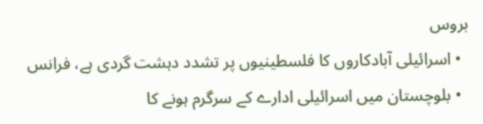بروس
  • اسرائیلی آبادکاروں کا فلسطینیوں پر تشدد دہشت گردی ہے، فرانس
  • بلوچستان میں اسرائیلی ادارے کے سرگرم ہونے کا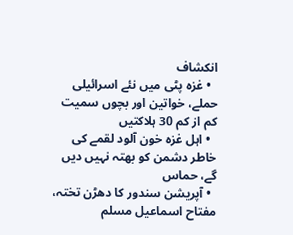انکشاف
  • غزہ پٹی میں نئے اسرائیلی حملے، خواتین اور بچوں سمیت کم از کم 30 ہلاکتیں
  • اہل غزہ خون آلود لقمے کی خاطر دشمن کو بھتہ نہیں دیں گے، حماس
  • آپریشن سندور کا دھڑن تختہ، مفتاح اسماعیل مسلم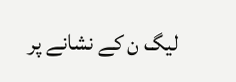لیگ ن کے نشانے پر